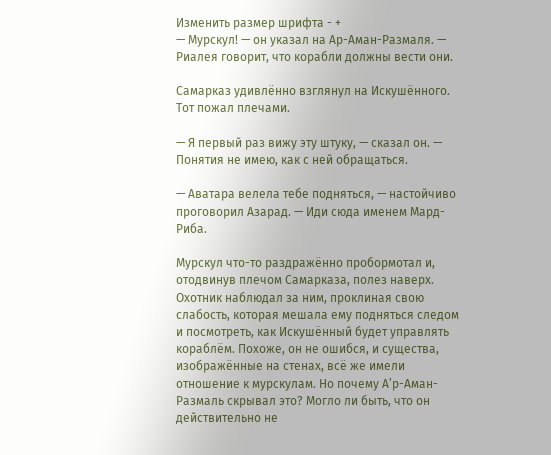Изменить размер шрифта - +
— Мурскул! — он указал на Ар-Аман-Размаля. — Риалея говорит, что корабли должны вести они.

Самарказ удивлённо взглянул на Искушённого. Тот пожал плечами.

— Я первый раз вижу эту штуку, — сказал он. — Понятия не имею, как с ней обращаться.

— Аватара велела тебе подняться, — настойчиво проговорил Азарад. — Иди сюда именем Мард-Риба.

Мурскул что-то раздражённо пробормотал и, отодвинув плечом Самарказа, полез наверх. Охотник наблюдал за ним, проклиная свою слабость, которая мешала ему подняться следом и посмотреть, как Искушённый будет управлять кораблём. Похоже, он не ошибся, и существа, изображённые на стенах, всё же имели отношение к мурскулам. Но почему А’р-Аман-Размаль скрывал это? Могло ли быть, что он действительно не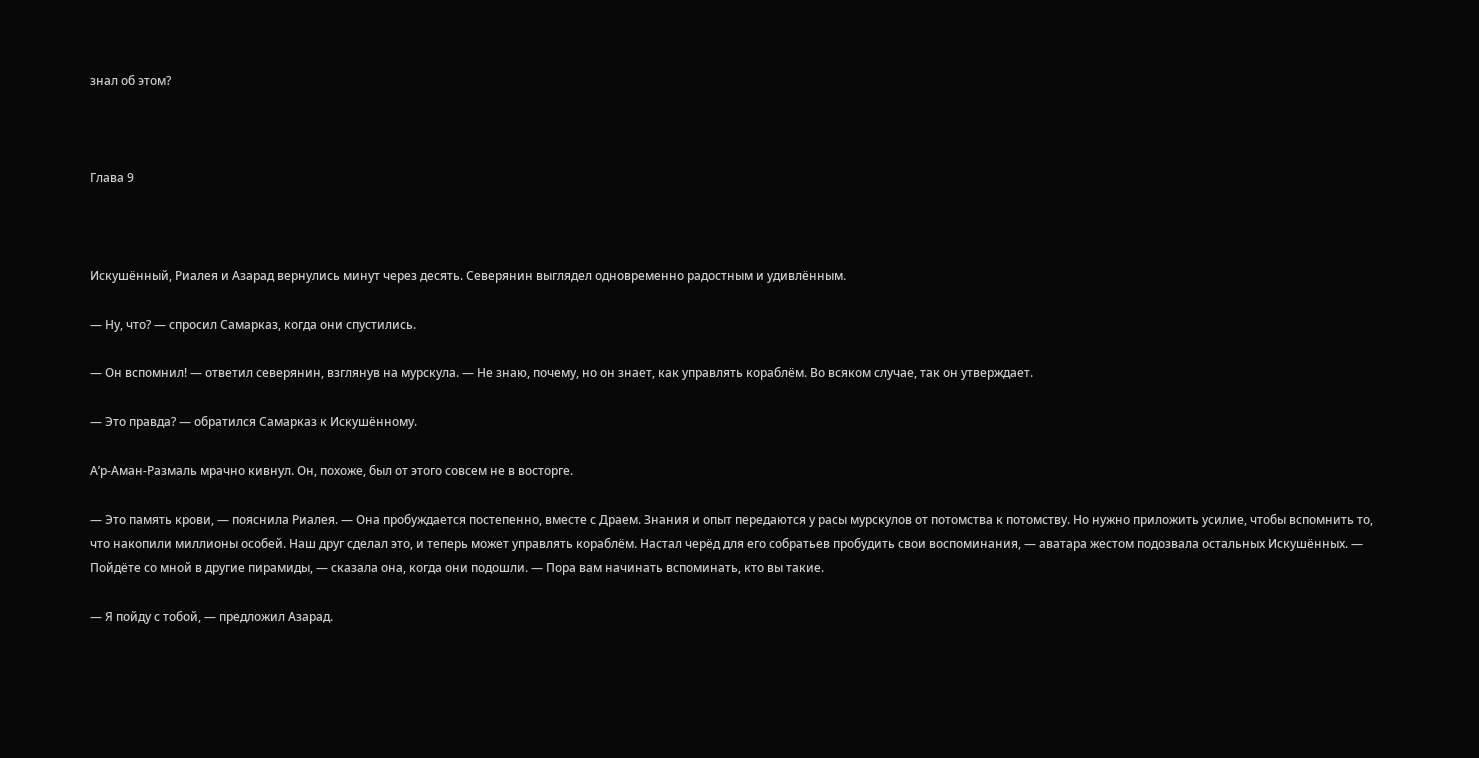знал об этом?



Глава 9



Искушённый, Риалея и Азарад вернулись минут через десять. Северянин выглядел одновременно радостным и удивлённым.

— Ну, что? — спросил Самарказ, когда они спустились.

— Он вспомнил! — ответил северянин, взглянув на мурскула. — Не знаю, почему, но он знает, как управлять кораблём. Во всяком случае, так он утверждает.

— Это правда? — обратился Самарказ к Искушённому.

А’р-Аман-Размаль мрачно кивнул. Он, похоже, был от этого совсем не в восторге.

— Это память крови, — пояснила Риалея. — Она пробуждается постепенно, вместе с Драем. Знания и опыт передаются у расы мурскулов от потомства к потомству. Но нужно приложить усилие, чтобы вспомнить то, что накопили миллионы особей. Наш друг сделал это, и теперь может управлять кораблём. Настал черёд для его собратьев пробудить свои воспоминания, — аватара жестом подозвала остальных Искушённых. — Пойдёте со мной в другие пирамиды, — сказала она, когда они подошли. — Пора вам начинать вспоминать, кто вы такие.

— Я пойду с тобой, — предложил Азарад.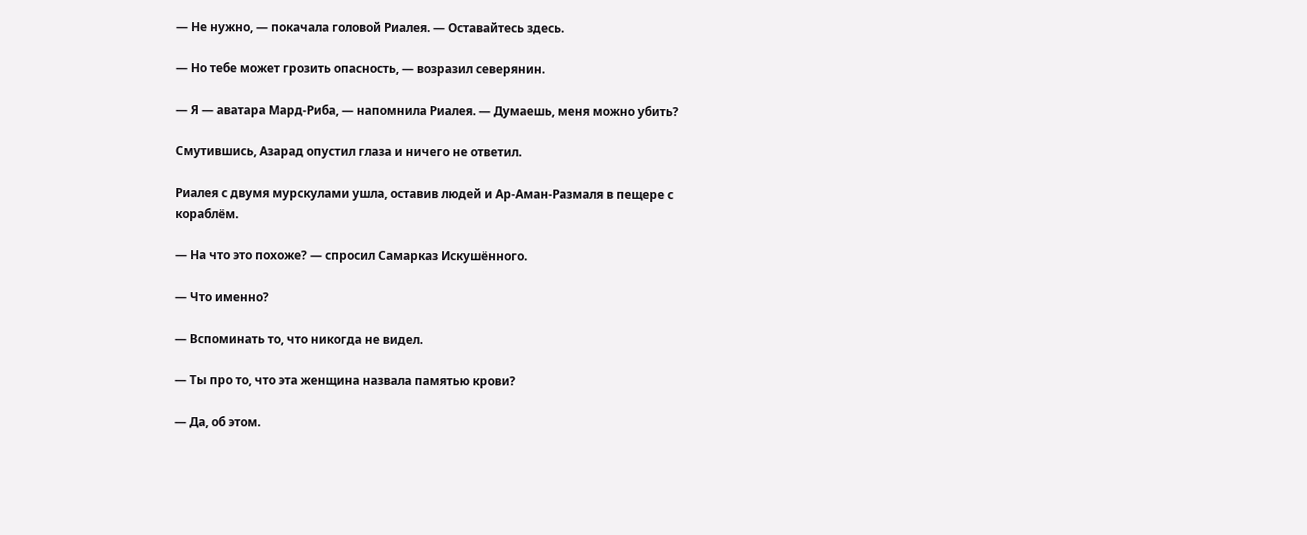— Не нужно, — покачала головой Риалея. — Оставайтесь здесь.

— Но тебе может грозить опасность, — возразил северянин.

— Я — аватара Мард-Риба, — напомнила Риалея. — Думаешь, меня можно убить?

Смутившись, Азарад опустил глаза и ничего не ответил.

Риалея с двумя мурскулами ушла, оставив людей и Ар-Аман-Размаля в пещере с кораблём.

— На что это похоже? — спросил Самарказ Искушённого.

— Что именно?

— Вспоминать то, что никогда не видел.

— Ты про то, что эта женщина назвала памятью крови?

— Да, об этом.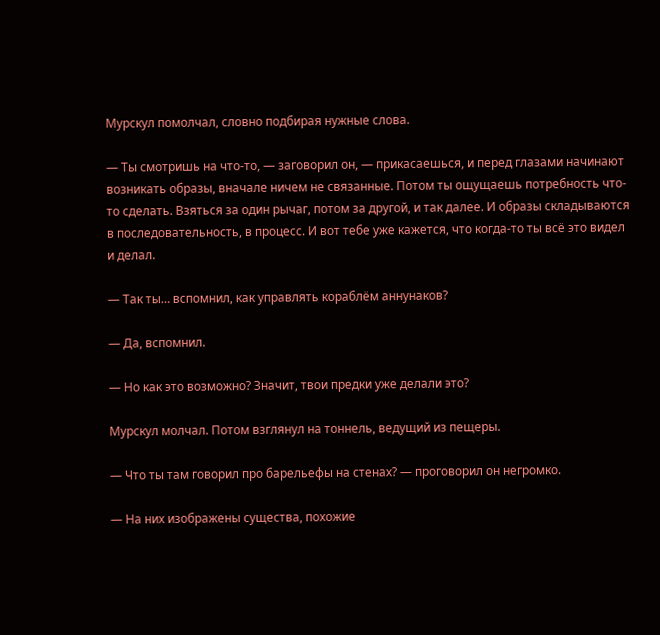Мурскул помолчал, словно подбирая нужные слова.

— Ты смотришь на что-то, — заговорил он, — прикасаешься, и перед глазами начинают возникать образы, вначале ничем не связанные. Потом ты ощущаешь потребность что-то сделать. Взяться за один рычаг, потом за другой, и так далее. И образы складываются в последовательность, в процесс. И вот тебе уже кажется, что когда-то ты всё это видел и делал.

— Так ты… вспомнил, как управлять кораблём аннунаков?

— Да, вспомнил.

— Но как это возможно? Значит, твои предки уже делали это?

Мурскул молчал. Потом взглянул на тоннель, ведущий из пещеры.

— Что ты там говорил про барельефы на стенах? — проговорил он негромко.

— На них изображены существа, похожие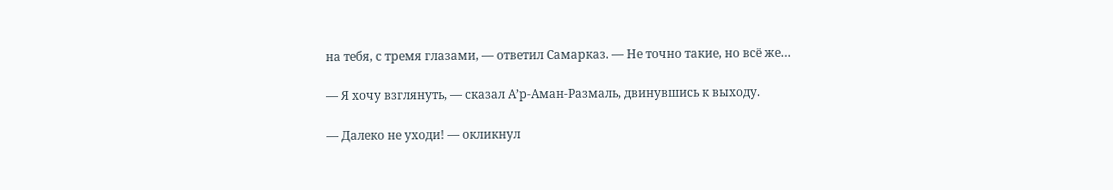на тебя, с тремя глазами, — ответил Самарказ. — Не точно такие, но всё же…

— Я хочу взглянуть, — сказал А’р-Аман-Размаль, двинувшись к выходу.

— Далеко не уходи! — окликнул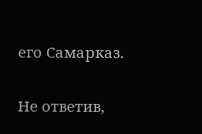его Самарказ.

Не ответив,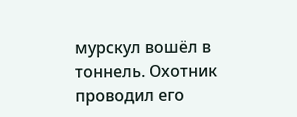мурскул вошёл в тоннель. Охотник проводил его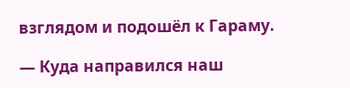взглядом и подошёл к Гараму.

— Куда направился наш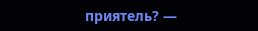приятель? —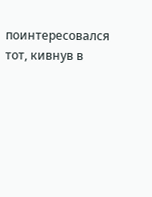поинтересовался тот, кивнув в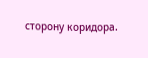сторону коридора.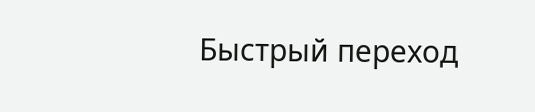Быстрый переход